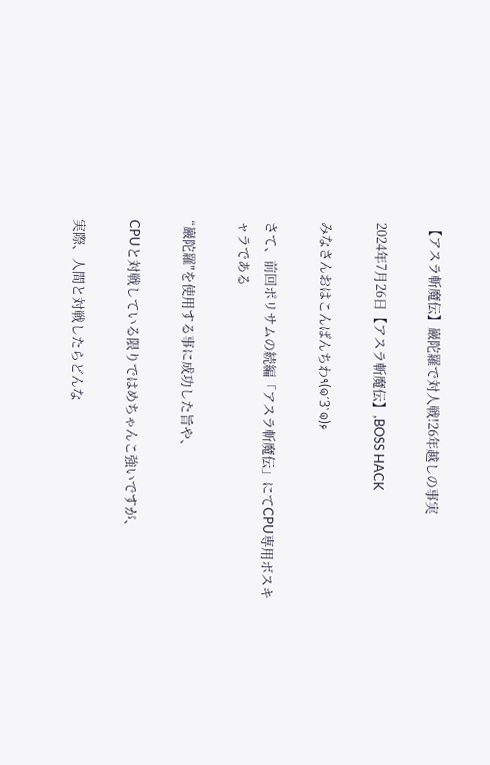【アスラ斬魔伝】巖陀羅で対人戦!26年越しの事実

2024年7月26日【アスラ斬魔伝】,BOSS HACK

みなさんおはこんばんちわ٩(๑´3`๑)۶

さて、前回ポリサムの続編「アスラ斬魔伝」にてCPU専用ボスキャラである

“巖陀羅"を使用する事に成功した旨や、

CPUと対戦している限りではめちゃんこ強いですが、

実際、人間と対戦したらどんな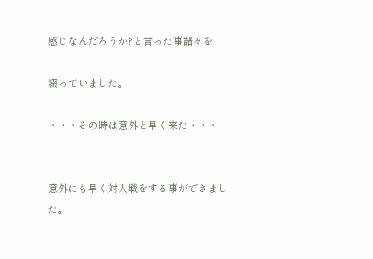感じなんだろうか?と言った事諸々を

綴っていました。

・・・その時は意外と早く来た・・・


意外にも早く対人戦をする事ができました。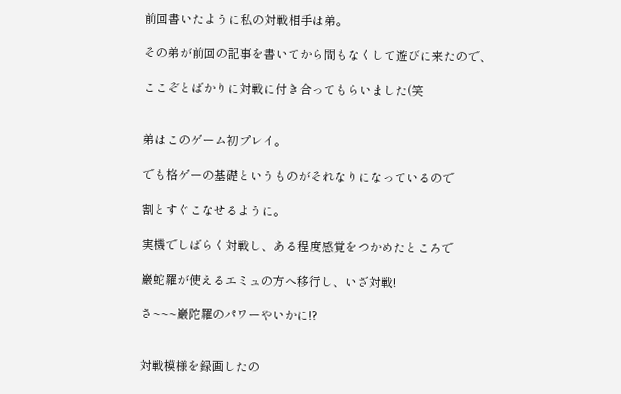前回書いたように私の対戦相手は弟。

その弟が前回の記事を書いてから間もなくして遊びに来たので、

ここぞとばかりに対戦に付き合ってもらいました(笑


弟はこのゲーム初プレイ。

でも格ゲーの基礎というものがそれなりになっているので

割とすぐこなせるように。

実機でしばらく対戦し、ある程度感覚をつかめたところで

巖蛇羅が使えるエミュの方へ移行し、いざ対戦!

さ~~~巖陀羅のパワーやいかに!?


対戦模様を録画したの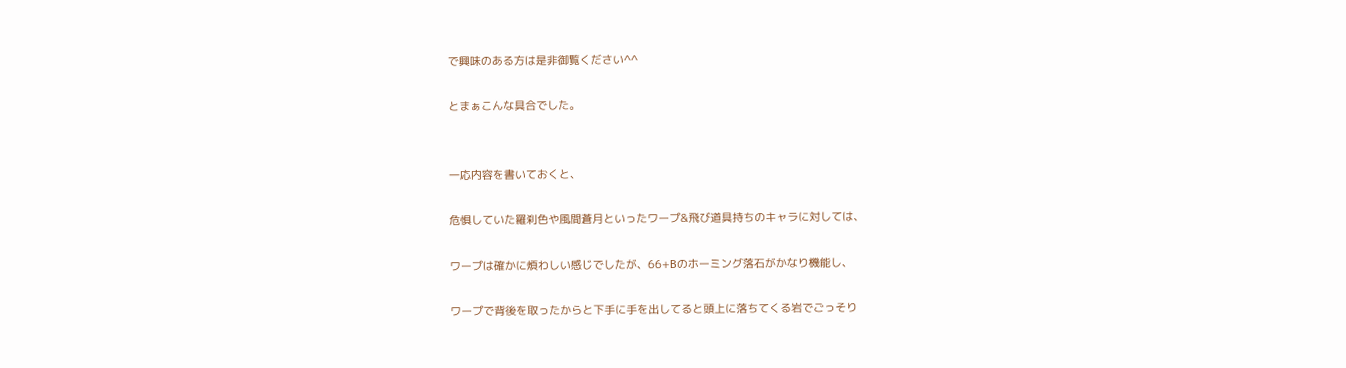で興味のある方は是非御覧ください^^

とまぁこんな具合でした。


一応内容を書いておくと、

危惧していた羅刹色や風間蒼月といったワープ&飛び道具持ちのキャラに対しては、

ワープは確かに煩わしい感じでしたが、66+Bのホーミング落石がかなり機能し、

ワープで背後を取ったからと下手に手を出してると頭上に落ちてくる岩でごっそり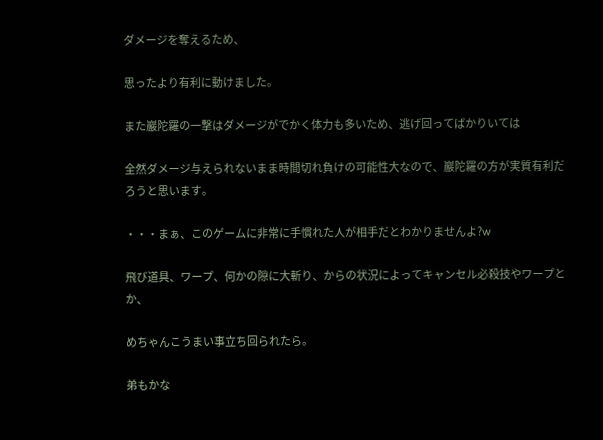ダメージを奪えるため、

思ったより有利に動けました。

また巖陀羅の一撃はダメージがでかく体力も多いため、逃げ回ってばかりいては

全然ダメージ与えられないまま時間切れ負けの可能性大なので、巖陀羅の方が実質有利だろうと思います。

・・・まぁ、このゲームに非常に手慣れた人が相手だとわかりませんよ?w

飛び道具、ワープ、何かの隙に大斬り、からの状況によってキャンセル必殺技やワープとか、

めちゃんこうまい事立ち回られたら。

弟もかな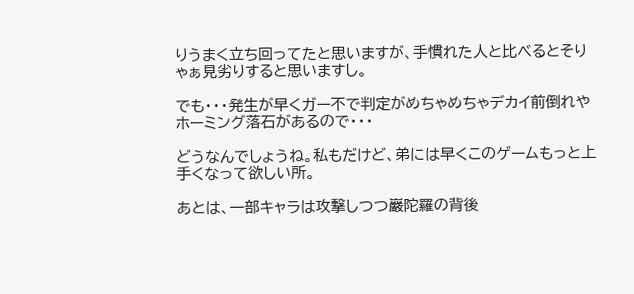りうまく立ち回ってたと思いますが、手慣れた人と比べるとそりゃぁ見劣りすると思いますし。

でも・・・発生が早くガー不で判定がめちゃめちゃデカイ前倒れやホーミング落石があるので・・・

どうなんでしょうね。私もだけど、弟には早くこのゲームもっと上手くなって欲しい所。

あとは、一部キャラは攻撃しつつ巖陀羅の背後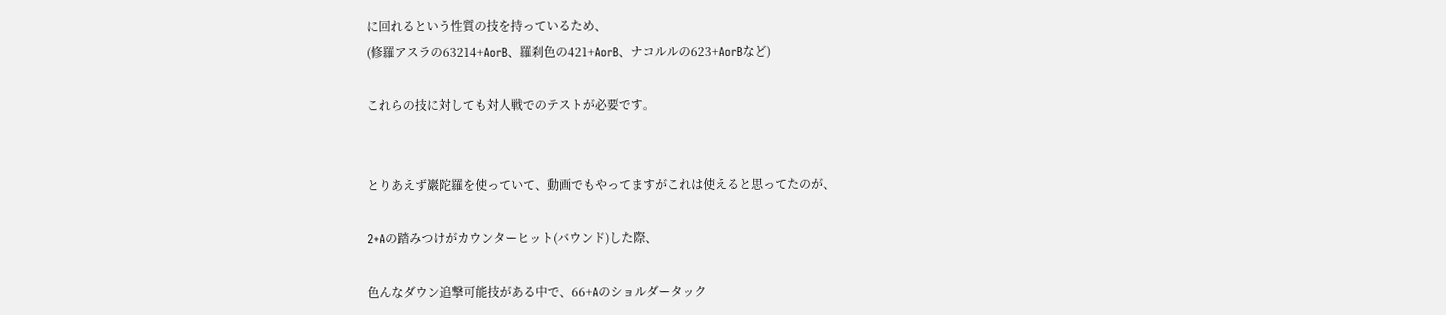に回れるという性質の技を持っているため、
(修羅アスラの63214+AorB、羅刹色の421+AorB、ナコルルの623+AorBなど)

これらの技に対しても対人戦でのテストが必要です。


とりあえず巖陀羅を使っていて、動画でもやってますがこれは使えると思ってたのが、

2+Aの踏みつけがカウンターヒット(バウンド)した際、

色んなダウン追撃可能技がある中で、66+Aのショルダータック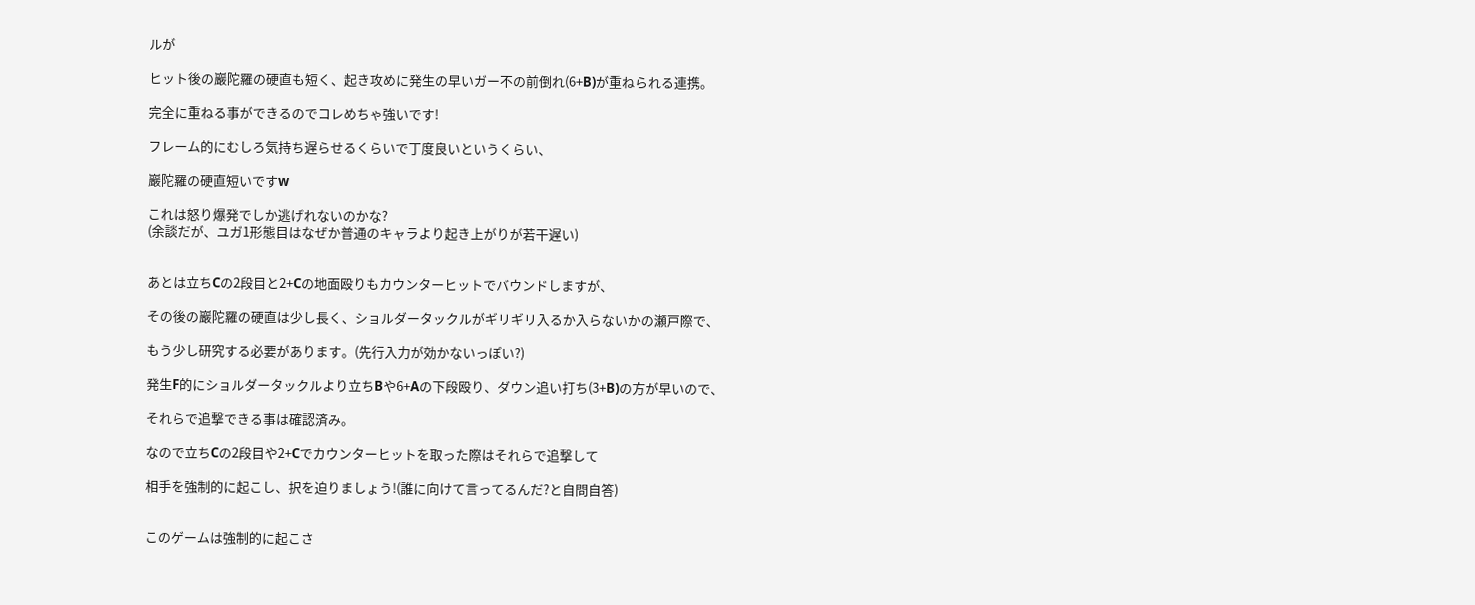ルが

ヒット後の巖陀羅の硬直も短く、起き攻めに発生の早いガー不の前倒れ(6+B)が重ねられる連携。

完全に重ねる事ができるのでコレめちゃ強いです!

フレーム的にむしろ気持ち遅らせるくらいで丁度良いというくらい、

巖陀羅の硬直短いですw

これは怒り爆発でしか逃げれないのかな?
(余談だが、ユガ1形態目はなぜか普通のキャラより起き上がりが若干遅い)


あとは立ちCの2段目と2+Cの地面殴りもカウンターヒットでバウンドしますが、

その後の巖陀羅の硬直は少し長く、ショルダータックルがギリギリ入るか入らないかの瀬戸際で、

もう少し研究する必要があります。(先行入力が効かないっぽい?)

発生F的にショルダータックルより立ちBや6+Aの下段殴り、ダウン追い打ち(3+B)の方が早いので、

それらで追撃できる事は確認済み。

なので立ちCの2段目や2+Cでカウンターヒットを取った際はそれらで追撃して

相手を強制的に起こし、択を迫りましょう!(誰に向けて言ってるんだ?と自問自答)


このゲームは強制的に起こさ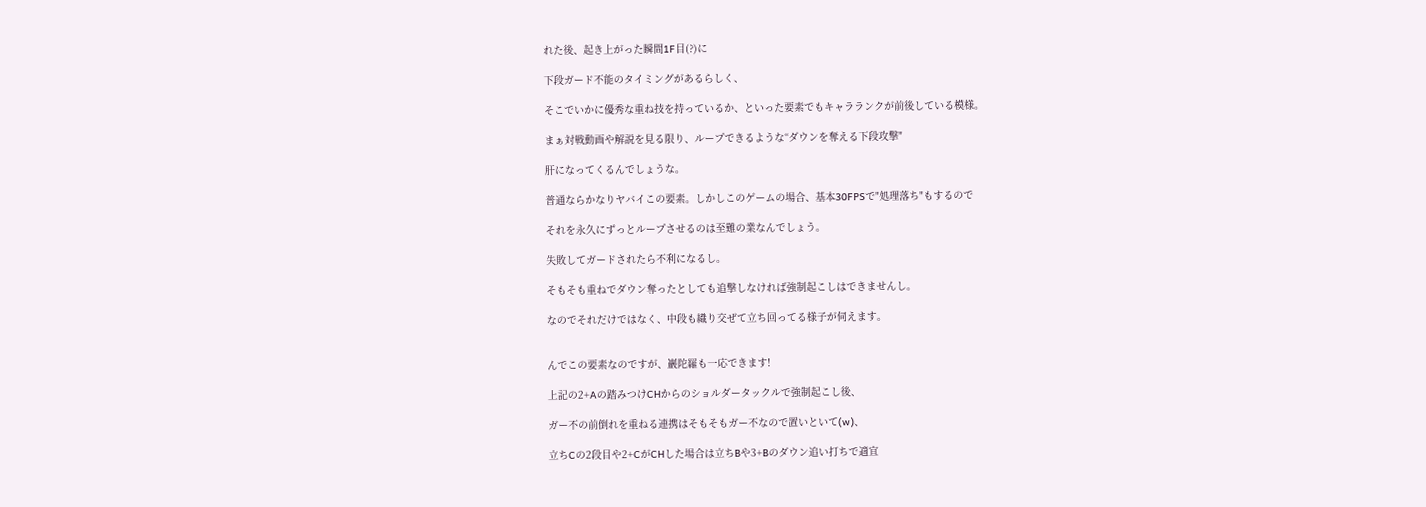れた後、起き上がった瞬間1F目(?)に

下段ガード不能のタイミングがあるらしく、

そこでいかに優秀な重ね技を持っているか、といった要素でもキャラランクが前後している模様。

まぁ対戦動画や解説を見る限り、ループできるような“ダウンを奪える下段攻撃"

肝になってくるんでしょうな。

普通ならかなりヤバイこの要素。しかしこのゲームの場合、基本30FPSで"処理落ち"もするので

それを永久にずっとループさせるのは至難の業なんでしょう。

失敗してガードされたら不利になるし。

そもそも重ねでダウン奪ったとしても追撃しなければ強制起こしはできませんし。

なのでそれだけではなく、中段も織り交ぜて立ち回ってる様子が伺えます。


んでこの要素なのですが、巖陀羅も一応できます!

上記の2+Aの踏みつけCHからのショルダータックルで強制起こし後、

ガー不の前倒れを重ねる連携はそもそもガー不なので置いといて(w)、

立ちCの2段目や2+CがCHした場合は立ちBや3+Bのダウン追い打ちで適宜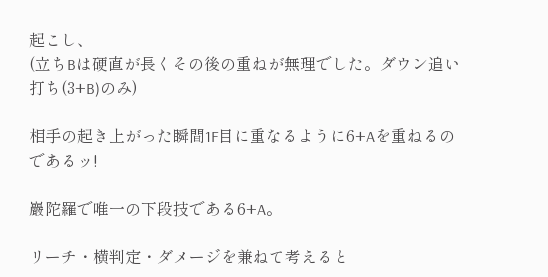起こし、
(立ちBは硬直が長くその後の重ねが無理でした。ダウン追い打ち(3+B)のみ)

相手の起き上がった瞬間1F目に重なるように6+Aを重ねるのであるッ!

巖陀羅で唯一の下段技である6+A。

リーチ・横判定・ダメージを兼ねて考えると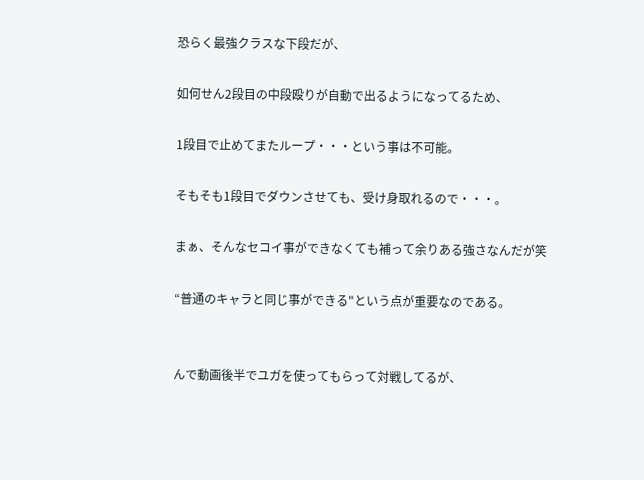恐らく最強クラスな下段だが、

如何せん2段目の中段殴りが自動で出るようになってるため、

1段目で止めてまたループ・・・という事は不可能。

そもそも1段目でダウンさせても、受け身取れるので・・・。

まぁ、そんなセコイ事ができなくても補って余りある強さなんだが笑

“普通のキャラと同じ事ができる"という点が重要なのである。


んで動画後半でユガを使ってもらって対戦してるが、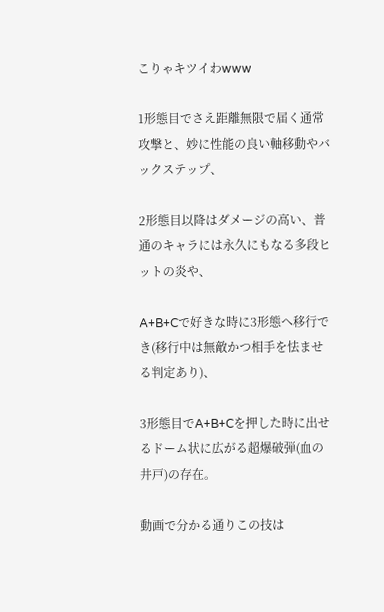こりゃキツイわwww

1形態目でさえ距離無限で届く通常攻撃と、妙に性能の良い軸移動やバックステップ、

2形態目以降はダメージの高い、普通のキャラには永久にもなる多段ヒットの炎や、

A+B+Cで好きな時に3形態へ移行でき(移行中は無敵かつ相手を怯ませる判定あり)、

3形態目でA+B+Cを押した時に出せるドーム状に広がる超爆破弾(血の井戸)の存在。

動画で分かる通りこの技は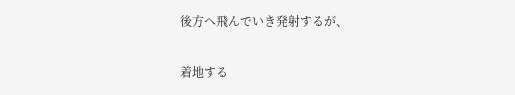後方へ飛んでいき発射するが、

着地する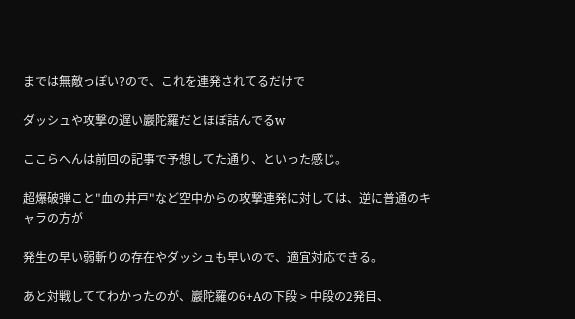までは無敵っぽい?ので、これを連発されてるだけで

ダッシュや攻撃の遅い巖陀羅だとほぼ詰んでるw

ここらへんは前回の記事で予想してた通り、といった感じ。

超爆破弾こと"血の井戸"など空中からの攻撃連発に対しては、逆に普通のキャラの方が

発生の早い弱斬りの存在やダッシュも早いので、適宜対応できる。

あと対戦しててわかったのが、巖陀羅の6+Aの下段 > 中段の2発目、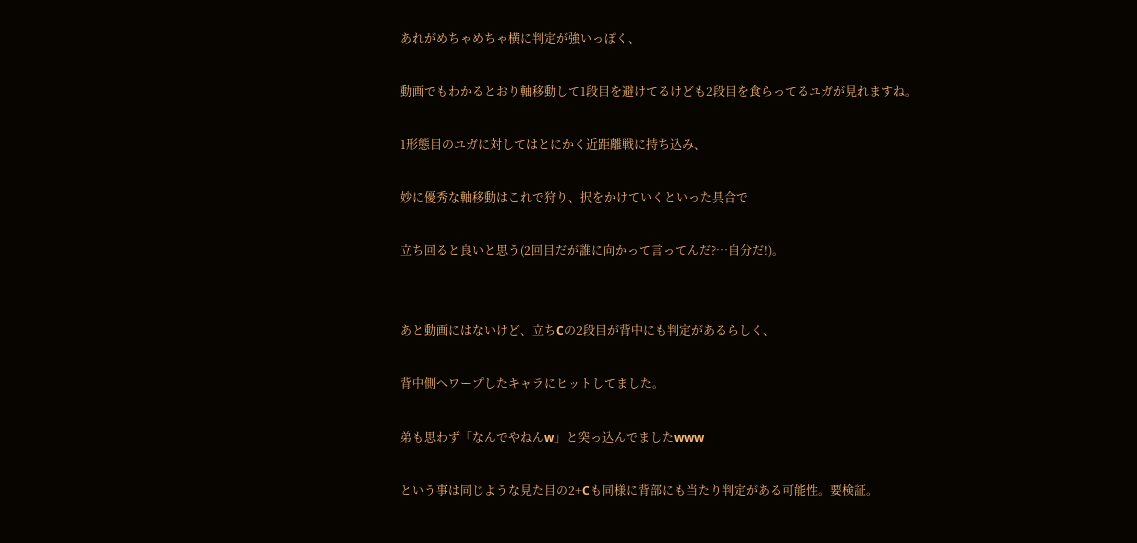あれがめちゃめちゃ横に判定が強いっぽく、

動画でもわかるとおり軸移動して1段目を避けてるけども2段目を食らってるユガが見れますね。

1形態目のユガに対してはとにかく近距離戦に持ち込み、

妙に優秀な軸移動はこれで狩り、択をかけていくといった具合で

立ち回ると良いと思う(2回目だが誰に向かって言ってんだ?…自分だ!)。


あと動画にはないけど、立ちCの2段目が背中にも判定があるらしく、

背中側へワープしたキャラにヒットしてました。

弟も思わず「なんでやねんw」と突っ込んでましたwww

という事は同じような見た目の2+Cも同様に背部にも当たり判定がある可能性。要検証。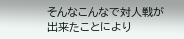そんなこんなで対人戦が出来たことにより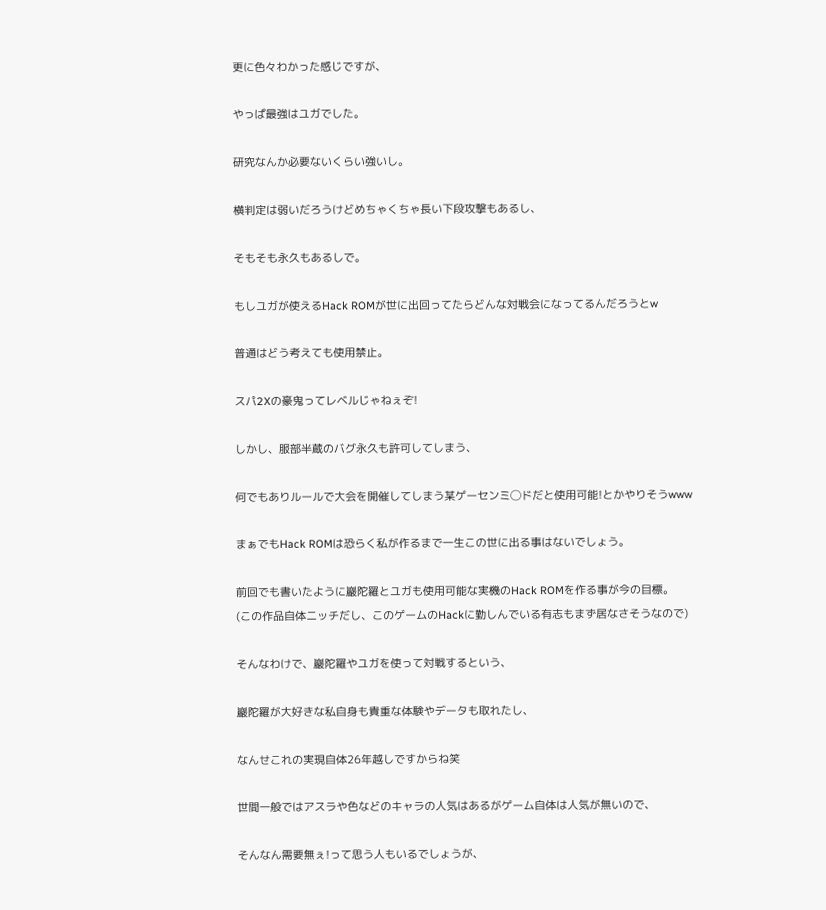更に色々わかった感じですが、

やっぱ最強はユガでした。

研究なんか必要ないくらい強いし。

横判定は弱いだろうけどめちゃくちゃ長い下段攻撃もあるし、

そもそも永久もあるしで。

もしユガが使えるHack ROMが世に出回ってたらどんな対戦会になってるんだろうとw

普通はどう考えても使用禁止。

スパ2Xの豪鬼ってレベルじゃねぇぞ!

しかし、服部半蔵のバグ永久も許可してしまう、

何でもありルールで大会を開催してしまう某ゲーセンミ◯ドだと使用可能!とかやりそうwww

まぁでもHack ROMは恐らく私が作るまで一生この世に出る事はないでしょう。

前回でも書いたように巖陀羅とユガも使用可能な実機のHack ROMを作る事が今の目標。
(この作品自体ニッチだし、このゲームのHackに勤しんでいる有志もまず居なさそうなので)

そんなわけで、巖陀羅やユガを使って対戦するという、

巖陀羅が大好きな私自身も貴重な体験やデータも取れたし、

なんせこれの実現自体26年越しですからね笑

世間一般ではアスラや色などのキャラの人気はあるがゲーム自体は人気が無いので、

そんなん需要無ぇ!って思う人もいるでしょうが、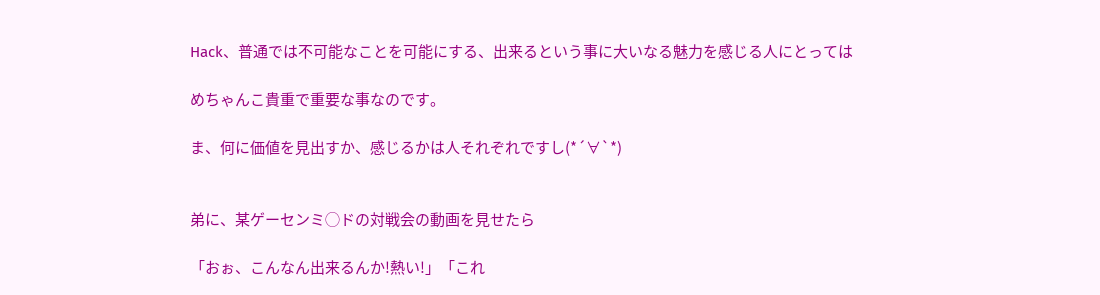Hack、普通では不可能なことを可能にする、出来るという事に大いなる魅力を感じる人にとっては

めちゃんこ貴重で重要な事なのです。

ま、何に価値を見出すか、感じるかは人それぞれですし(*´∀`*)


弟に、某ゲーセンミ◯ドの対戦会の動画を見せたら

「おぉ、こんなん出来るんか!熱い!」「これ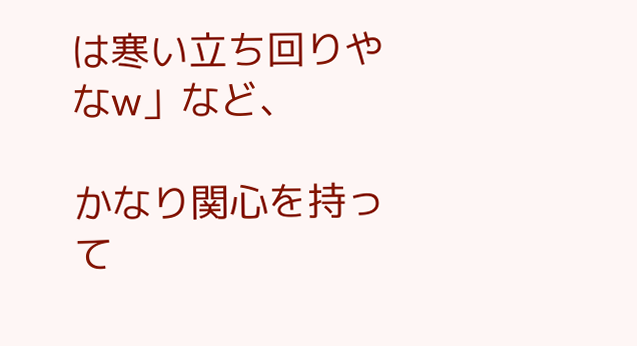は寒い立ち回りやなw」など、

かなり関心を持って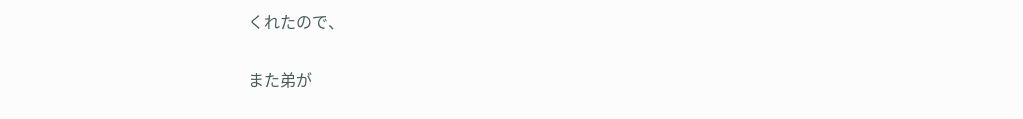くれたので、

また弟が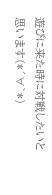遊びに来た時に対戦したいと思います(*´∀`*)